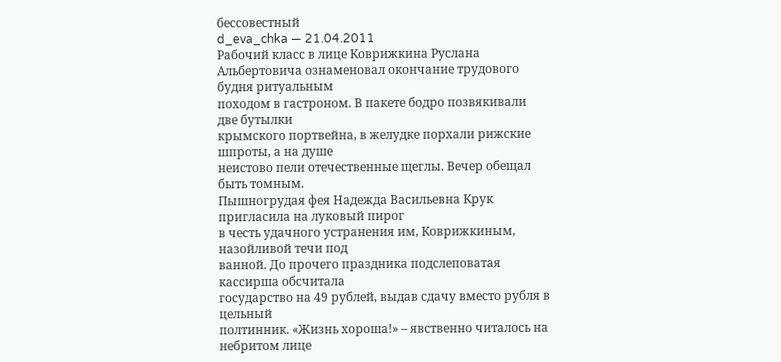бессовестный
d_eva_chka — 21.04.2011
Рабочий класс в лице Коврижкина Руслана
Альбертовича ознаменовал окончание трудового будня ритуальным
походом в гастроном. В пакете бодро позвякивали две бутылки
крымского портвейна, в желудке порхали рижские шпроты, а на душе
неистово пели отечественные щеглы. Вечер обещал быть томным.
Пышногрудая фея Надежда Васильевна Крук пригласила на луковый пирог
в честь удачного устранения им, Коврижкиным, назойливой течи под
ванной. До прочего праздника подслеповатая кассирша обсчитала
государство на 49 рублей, выдав сдачу вместо рубля в цельный
полтинник. «Жизнь хороша!» – явственно читалось на небритом лице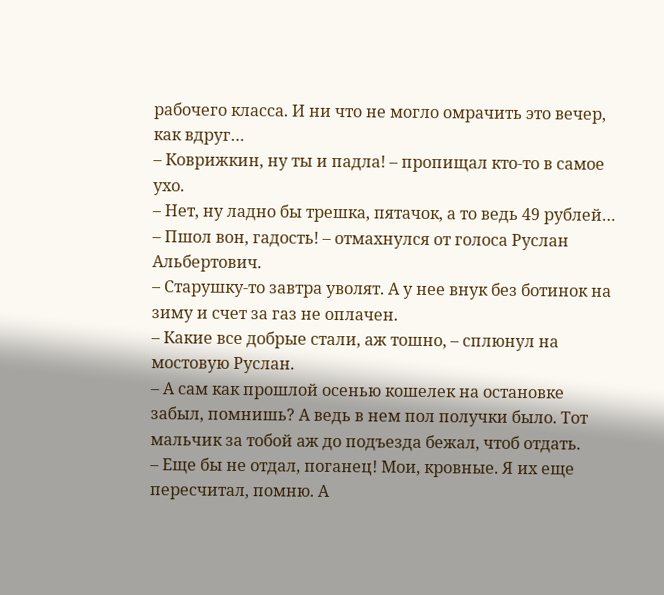рабочего класса. И ни что не могло омрачить это вечер, как вдруг…
– Коврижкин, ну ты и падла! – пропищал кто-то в самое ухо.
– Нет, ну ладно бы трешка, пятачок, а то ведь 49 рублей…
– Пшол вон, гадость! – отмахнулся от голоса Руслан Альбертович.
– Старушку-то завтра уволят. А у нее внук без ботинок на зиму и счет за газ не оплачен.
– Какие все добрые стали, аж тошно, – сплюнул на мостовую Руслан.
– А сам как прошлой осенью кошелек на остановке забыл, помнишь? А ведь в нем пол получки было. Тот мальчик за тобой аж до подъезда бежал, чтоб отдать.
– Еще бы не отдал, поганец! Мои, кровные. Я их еще пересчитал, помню. А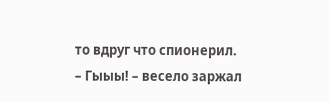то вдруг что спионерил.
– Гыыы! – весело заржал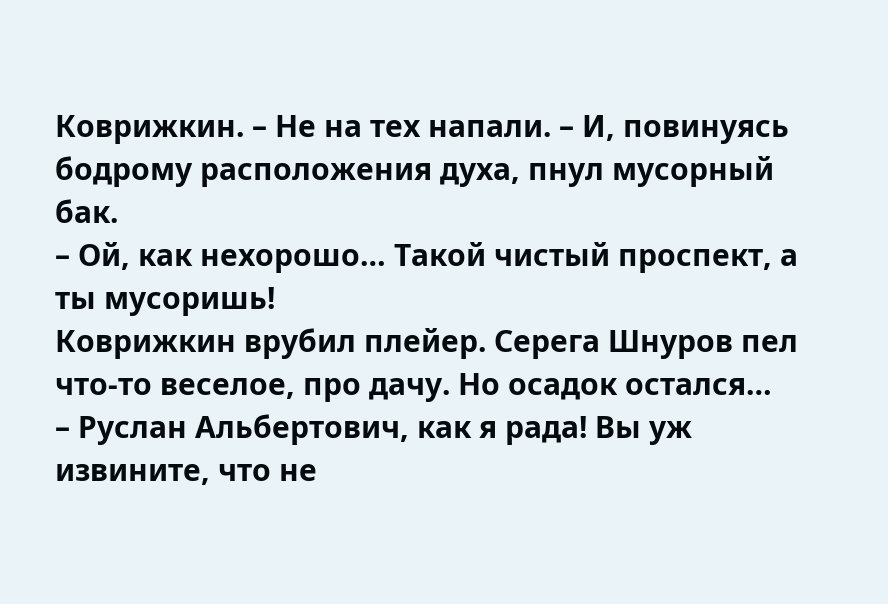Коврижкин. – Не на тех напали. – И, повинуясь бодрому расположения духа, пнул мусорный бак.
– Ой, как нехорошо… Такой чистый проспект, а ты мусоришь!
Коврижкин врубил плейер. Серега Шнуров пел что-то веселое, про дачу. Но осадок остался…
– Руслан Альбертович, как я рада! Вы уж извините, что не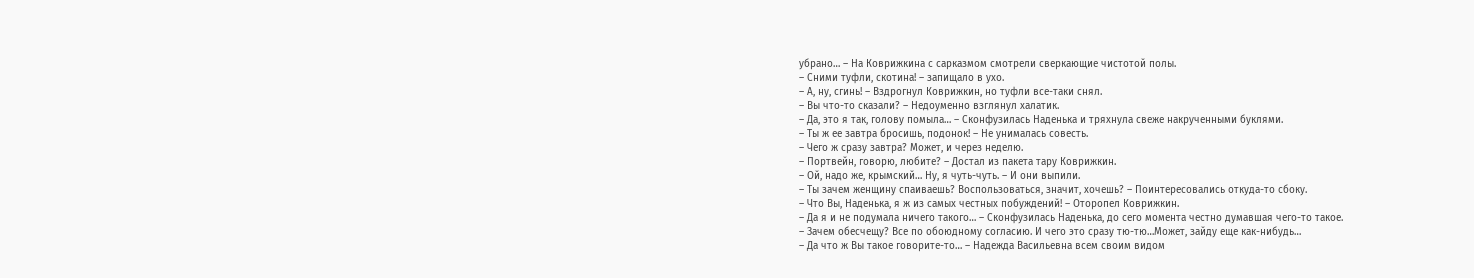убрано… – На Коврижкина с сарказмом смотрели сверкающие чистотой полы.
– Сними туфли, скотина! – запищало в ухо.
– А, ну, сгинь! – Вздрогнул Коврижкин, но туфли все-таки снял.
– Вы что-то сказали? – Недоуменно взглянул халатик.
– Да, это я так, голову помыла… – Сконфузилась Наденька и тряхнула свеже накрученными буклями.
– Ты ж ее завтра бросишь, подонок! – Не унималась совесть.
– Чего ж сразу завтра? Может, и через неделю.
– Портвейн, говорю, любите? – Достал из пакета тару Коврижкин.
– Ой, надо же, крымский… Ну, я чуть-чуть. – И они выпили.
– Ты зачем женщину спаиваешь? Воспользоваться, значит, хочешь? – Поинтересовались откуда-то сбоку.
– Что Вы, Наденька, я ж из самых честных побуждений! – Оторопел Коврижкин.
– Да я и не подумала ничего такого… – Сконфузилась Наденька, до сего момента честно думавшая чего-то такое.
– Зачем обесчещу? Все по обоюдному согласию. И чего это сразу тю-тю…Может, зайду еще как-нибудь…
– Да что ж Вы такое говорите-то… – Надежда Васильевна всем своим видом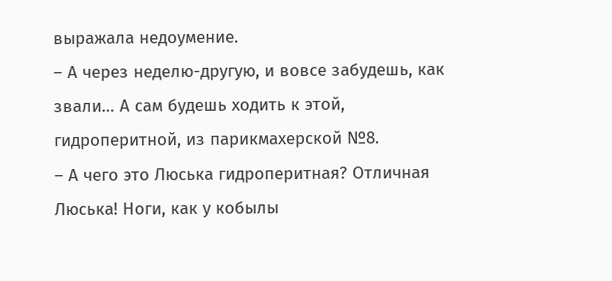выражала недоумение.
– А через неделю-другую, и вовсе забудешь, как звали… А сам будешь ходить к этой, гидроперитной, из парикмахерской №8.
– А чего это Люська гидроперитная? Отличная Люська! Ноги, как у кобылы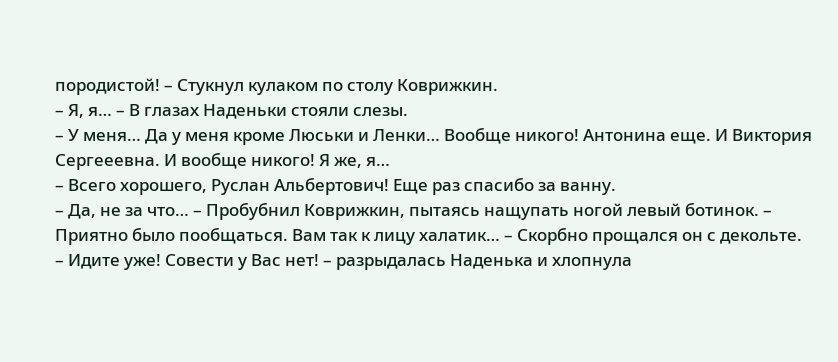породистой! – Стукнул кулаком по столу Коврижкин.
– Я, я… – В глазах Наденьки стояли слезы.
– У меня… Да у меня кроме Люськи и Ленки… Вообще никого! Антонина еще. И Виктория Сергееевна. И вообще никого! Я же, я…
– Всего хорошего, Руслан Альбертович! Еще раз спасибо за ванну.
– Да, не за что… – Пробубнил Коврижкин, пытаясь нащупать ногой левый ботинок. – Приятно было пообщаться. Вам так к лицу халатик… – Скорбно прощался он с декольте.
– Идите уже! Совести у Вас нет! – разрыдалась Наденька и хлопнула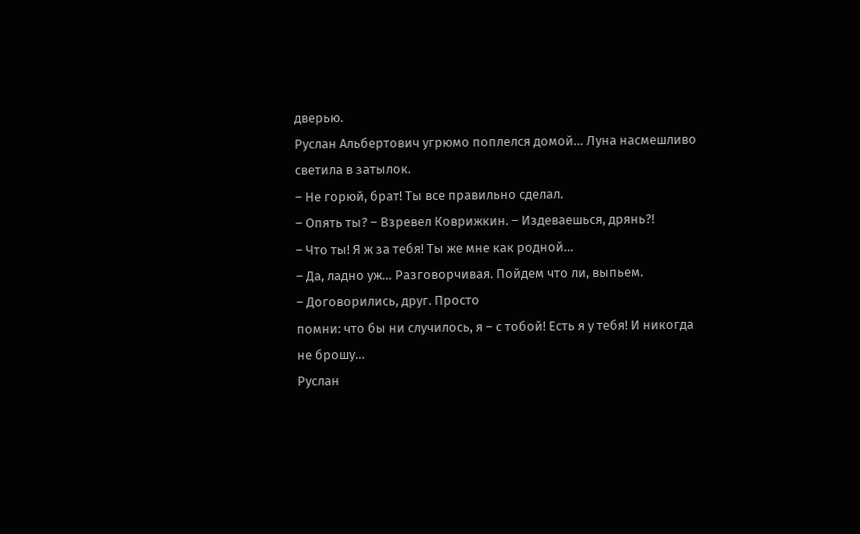дверью.
Руслан Альбертович угрюмо поплелся домой… Луна насмешливо светила в затылок.
– Не горюй, брат! Ты все правильно сделал.
– Опять ты? – Взревел Коврижкин. – Издеваешься, дрянь?!
– Что ты! Я ж за тебя! Ты же мне как родной…
– Да, ладно уж… Разговорчивая. Пойдем что ли, выпьем.
– Договорились, друг. Просто
помни: что бы ни случилось, я – с тобой! Есть я у тебя! И никогда
не брошу…
Руслан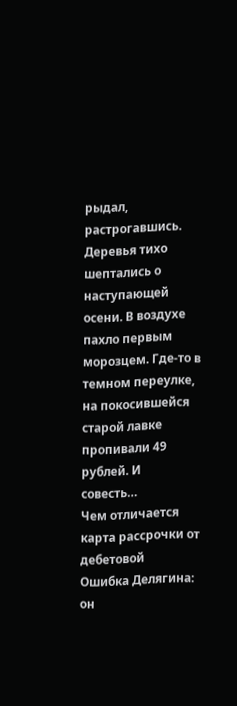рыдал, растрогавшись. Деревья тихо шептались о наступающей
осени. В воздухе пахло первым морозцем. Где-то в темном переулке,
на покосившейся старой лавке пропивали 49 рублей. И
совесть…
Чем отличается карта рассрочки от дебетовой
Ошибка Делягина: он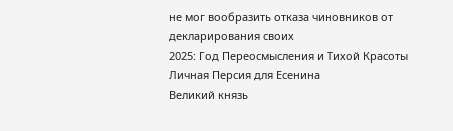не мог вообразить отказа чиновников от декларирования своих
2025: Год Переосмысления и Тихой Красоты
Личная Персия для Есенина
Великий князь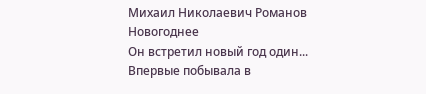Михаил Николаевич Романов
Новогоднее
Он встретил новый год один...
Впервые побывала в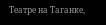Театре на Таганке,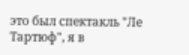это был спектакль "Ле Тартюф", я в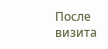После визита